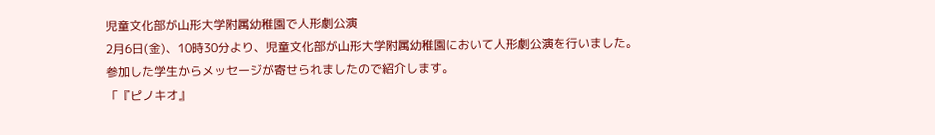児童文化部が山形大学附属幼稚園で人形劇公演
2月6日(金)、10時30分より、児童文化部が山形大学附属幼稚園において人形劇公演を行いました。
参加した学生からメッセージが寄せられましたので紹介します。
「『ピノキオ』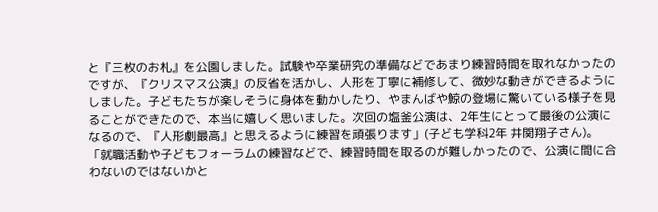と『三枚のお札』を公園しました。試験や卒業研究の準備などであまり練習時間を取れなかったのですが、『クリスマス公演』の反省を活かし、人形を丁寧に補修して、微妙な動きができるようにしました。子どもたちが楽しそうに身体を動かしたり、やまんばや鯨の登場に驚いている様子を見ることができたので、本当に嬉しく思いました。次回の塩釜公演は、2年生にとって最後の公演になるので、『人形劇最高』と思えるように練習を頑張ります」(子ども学科2年 井関翔子さん)。
「就職活動や子どもフォーラムの練習などで、練習時間を取るのが難しかったので、公演に間に合わないのではないかと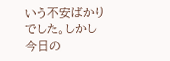いう不安ばかりでした。しかし今日の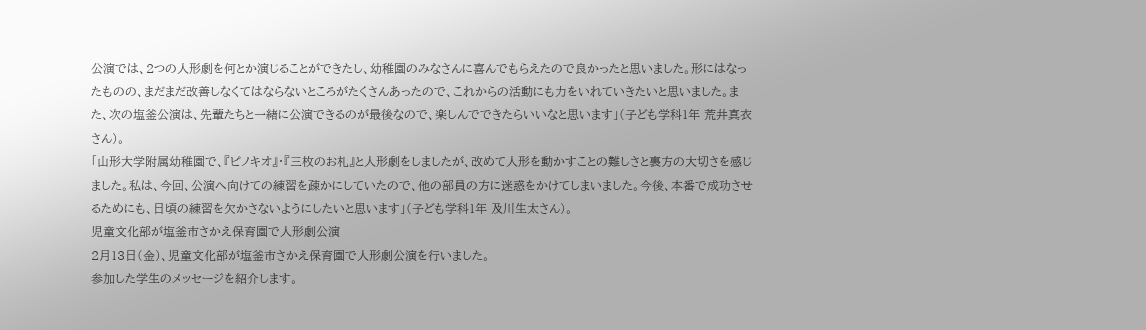公演では、2つの人形劇を何とか演じることができたし、幼稚園のみなさんに喜んでもらえたので良かったと思いました。形にはなったものの、まだまだ改善しなくてはならないところがたくさんあったので、これからの活動にも力をいれていきたいと思いました。また、次の塩釜公演は、先輩たちと一緒に公演できるのが最後なので、楽しんでできたらいいなと思います」(子ども学科1年 荒井真衣さん)。
「山形大学附属幼稚園で、『ピノキオ』・『三枚のお札』と人形劇をしましたが、改めて人形を動かすことの難しさと裏方の大切さを感じました。私は、今回、公演へ向けての練習を疎かにしていたので、他の部員の方に迷惑をかけてしまいました。今後、本番で成功させるためにも、日頃の練習を欠かさないようにしたいと思います」(子ども学科1年 及川生太さん)。
児童文化部が塩釜市さかえ保育園で人形劇公演
2月13日(金)、児童文化部が塩釜市さかえ保育園で人形劇公演を行いました。
参加した学生のメッセージを紹介します。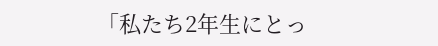「私たち2年生にとっ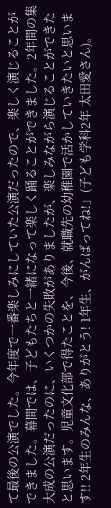て最後の公演でした。今年度で一番楽しみにしていた公演だったので、楽しく演じることができました。幕間では、子どもたちと一緒になって楽しく踊ることができました。2年間の集大成の公演だったのに、いくつかの失敗がありましたが、楽しみながら演じることができたと思います。児童文化部で得たことを、今後、就職先の幼稚園で活かしていきたいと思います!! 2年生のみんな、ありがとう! 1年生、がんばってね!」(子ども学科2年 太田愛さん)。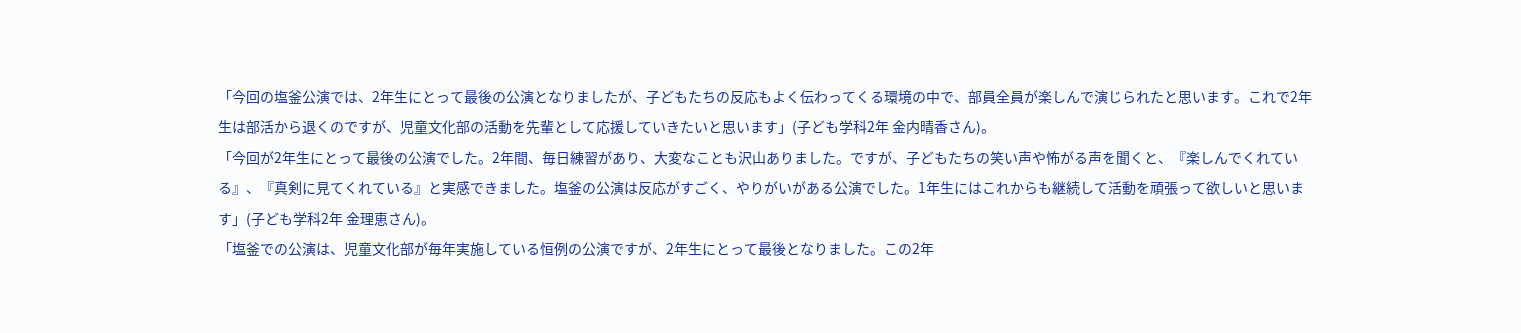「今回の塩釜公演では、2年生にとって最後の公演となりましたが、子どもたちの反応もよく伝わってくる環境の中で、部員全員が楽しんで演じられたと思います。これで2年生は部活から退くのですが、児童文化部の活動を先輩として応援していきたいと思います」(子ども学科2年 金内晴香さん)。
「今回が2年生にとって最後の公演でした。2年間、毎日練習があり、大変なことも沢山ありました。ですが、子どもたちの笑い声や怖がる声を聞くと、『楽しんでくれている』、『真剣に見てくれている』と実感できました。塩釜の公演は反応がすごく、やりがいがある公演でした。1年生にはこれからも継続して活動を頑張って欲しいと思います」(子ども学科2年 金理恵さん)。
「塩釜での公演は、児童文化部が毎年実施している恒例の公演ですが、2年生にとって最後となりました。この2年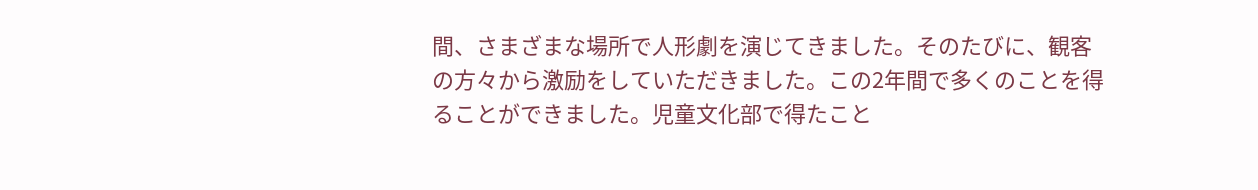間、さまざまな場所で人形劇を演じてきました。そのたびに、観客の方々から激励をしていただきました。この2年間で多くのことを得ることができました。児童文化部で得たこと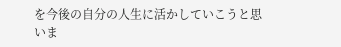を今後の自分の人生に活かしていこうと思いま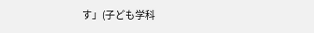す」(子ども学科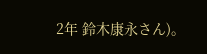2年 鈴木康永さん)。